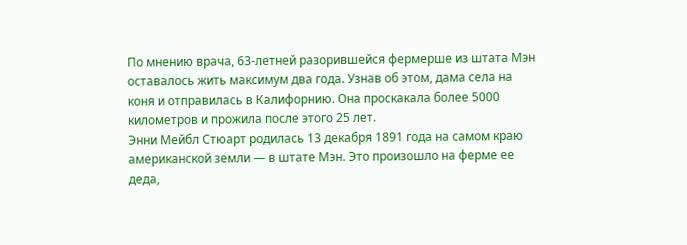По мнению врача, 63-летней разорившейся фермерше из штата Мэн оставалось жить максимум два года. Узнав об этом, дама села на коня и отправилась в Калифорнию. Она проскакала более 5000 километров и прожила после этого 25 лет.
Энни Мейбл Стюарт родилась 13 декабря 1891 года на самом краю американской земли — в штате Мэн. Это произошло на ферме ее деда,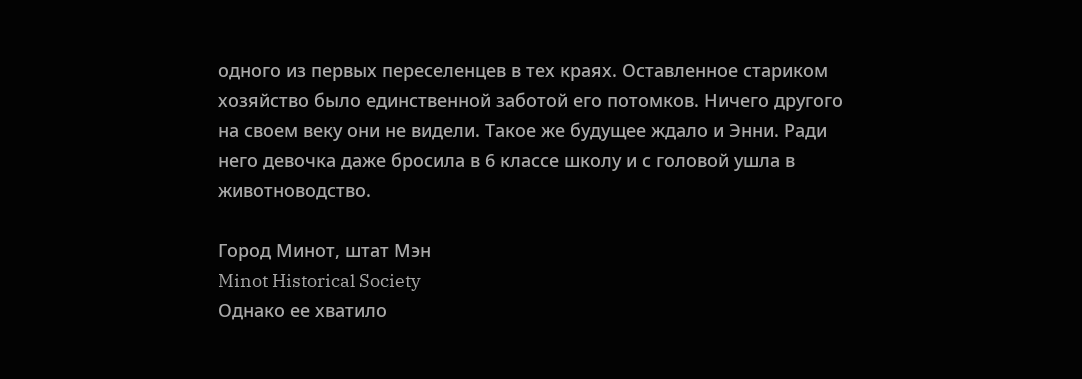одного из первых переселенцев в тех краях. Оставленное стариком хозяйство было единственной заботой его потомков. Ничего другого на своем веку они не видели. Такое же будущее ждало и Энни. Ради него девочка даже бросила в 6 классе школу и с головой ушла в животноводство.

Город Минот, штат Мэн
Minot Historical Society
Однако ее хватило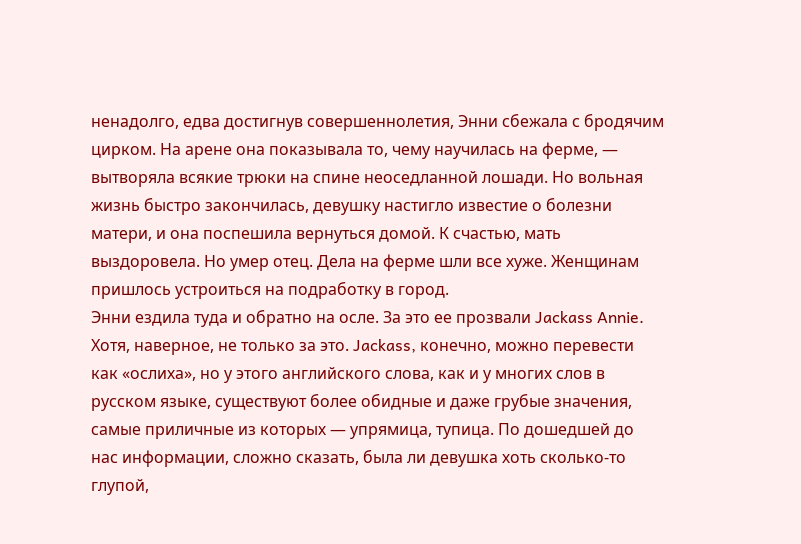ненадолго, едва достигнув совершеннолетия, Энни сбежала с бродячим цирком. На арене она показывала то, чему научилась на ферме, — вытворяла всякие трюки на спине неоседланной лошади. Но вольная жизнь быстро закончилась, девушку настигло известие о болезни матери, и она поспешила вернуться домой. К счастью, мать выздоровела. Но умер отец. Дела на ферме шли все хуже. Женщинам пришлось устроиться на подработку в город.
Энни ездила туда и обратно на осле. За это ее прозвали Jackass Annie.
Хотя, наверное, не только за это. Jackass, конечно, можно перевести как «ослиха», но у этого английского слова, как и у многих слов в русском языке, существуют более обидные и даже грубые значения, самые приличные из которых — упрямица, тупица. По дошедшей до нас информации, сложно сказать, была ли девушка хоть сколько-то глупой,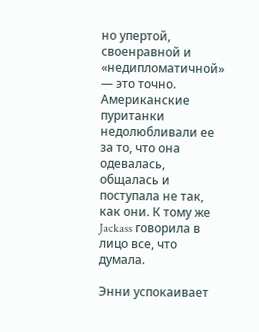но упертой, своенравной и «недипломатичной» — это точно. Американские пуританки недолюбливали ее за то, что она одевалась, общалась и поступала не так, как они. К тому же Jackass говорила в лицо все, что думала.

Энни успокаивает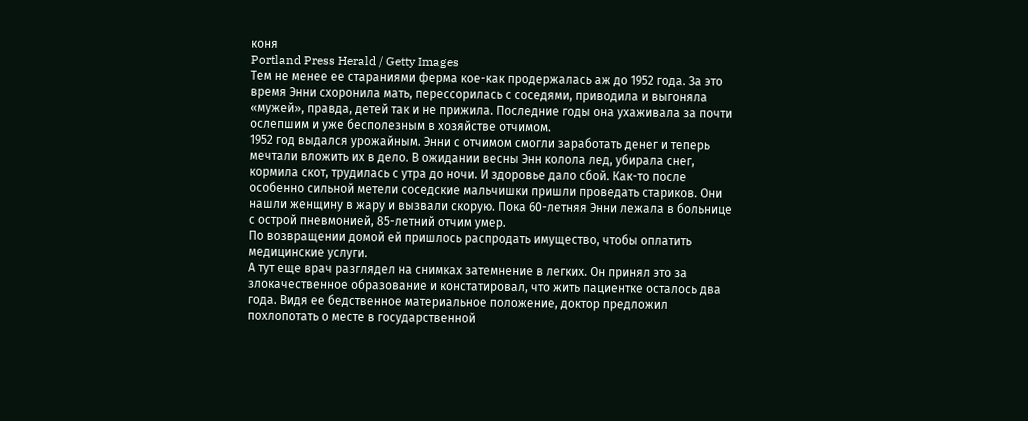коня
Portland Press Herald / Getty Images
Тем не менее ее стараниями ферма кое-как продержалась аж до 1952 года. За это время Энни схоронила мать, перессорилась с соседями, приводила и выгоняла «мужей», правда, детей так и не прижила. Последние годы она ухаживала за почти ослепшим и уже бесполезным в хозяйстве отчимом.
1952 год выдался урожайным. Энни с отчимом смогли заработать денег и теперь мечтали вложить их в дело. В ожидании весны Энн колола лед, убирала снег, кормила скот, трудилась с утра до ночи. И здоровье дало сбой. Как-то после особенно сильной метели соседские мальчишки пришли проведать стариков. Они нашли женщину в жару и вызвали скорую. Пока 60-летняя Энни лежала в больнице с острой пневмонией, 85-летний отчим умер.
По возвращении домой ей пришлось распродать имущество, чтобы оплатить медицинские услуги.
А тут еще врач разглядел на снимках затемнение в легких. Он принял это за злокачественное образование и констатировал, что жить пациентке осталось два года. Видя ее бедственное материальное положение, доктор предложил похлопотать о месте в государственной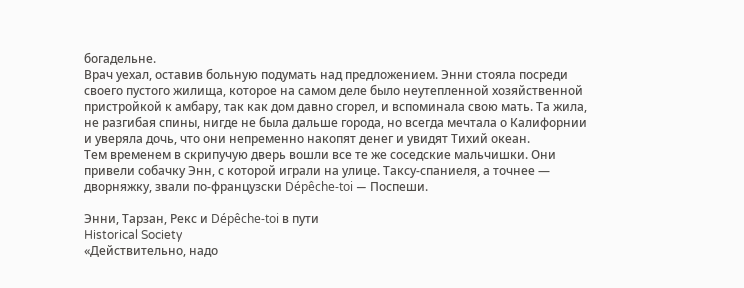богадельне.
Врач уехал, оставив больную подумать над предложением. Энни стояла посреди своего пустого жилища, которое на самом деле было неутепленной хозяйственной пристройкой к амбару, так как дом давно сгорел, и вспоминала свою мать. Та жила, не разгибая спины, нигде не была дальше города, но всегда мечтала о Калифорнии и уверяла дочь, что они непременно накопят денег и увидят Тихий океан.
Тем временем в скрипучую дверь вошли все те же соседские мальчишки. Они привели собачку Энн, с которой играли на улице. Таксу-спаниеля, а точнее — дворняжку, звали по-французски Dépêche-toi — Поспеши.

Энни, Тарзан, Рекс и Dépêche-toi в пути
Historical Society
«Действительно, надо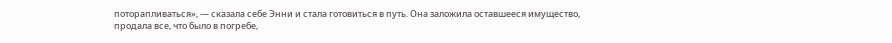поторапливаться», — сказала себе Энни и стала готовиться в путь. Она заложила оставшееся имущество, продала все, что было в погребе,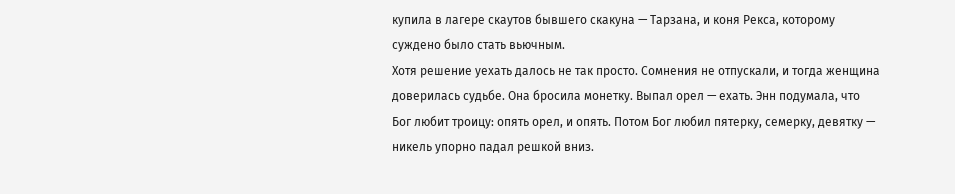купила в лагере скаутов бывшего скакуна — Тарзана, и коня Рекса, которому суждено было стать вьючным.
Хотя решение уехать далось не так просто. Сомнения не отпускали, и тогда женщина доверилась судьбе. Она бросила монетку. Выпал орел — ехать. Энн подумала, что Бог любит троицу: опять орел, и опять. Потом Бог любил пятерку, семерку, девятку — никель упорно падал решкой вниз.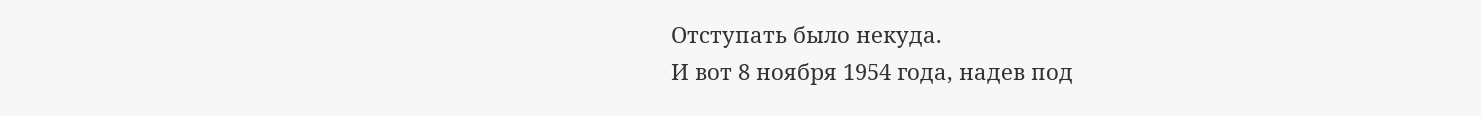Отступать было некуда.
И вот 8 ноября 1954 года, надев под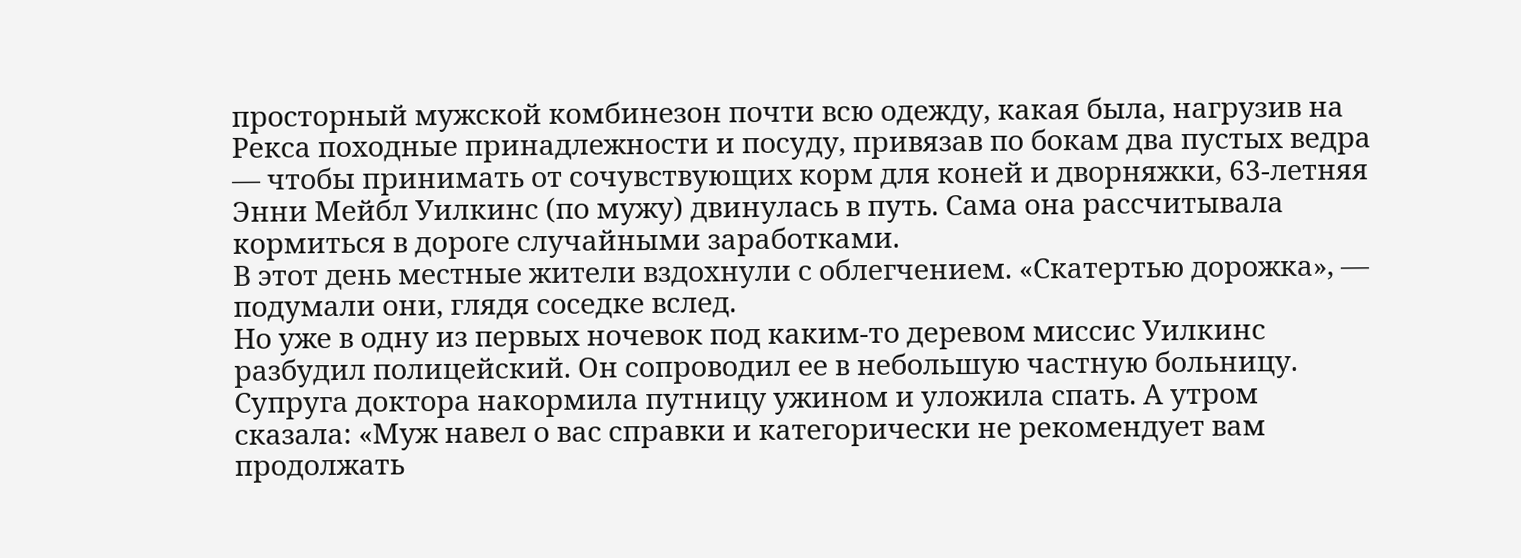просторный мужской комбинезон почти всю одежду, какая была, нагрузив на Рекса походные принадлежности и посуду, привязав по бокам два пустых ведра — чтобы принимать от сочувствующих корм для коней и дворняжки, 63-летняя Энни Мейбл Уилкинс (по мужу) двинулась в путь. Сама она рассчитывала кормиться в дороге случайными заработками.
В этот день местные жители вздохнули с облегчением. «Скатертью дорожка», — подумали они, глядя соседке вслед.
Но уже в одну из первых ночевок под каким-то деревом миссис Уилкинс разбудил полицейский. Он сопроводил ее в небольшую частную больницу. Супруга доктора накормила путницу ужином и уложила спать. А утром сказала: «Муж навел о вас справки и категорически не рекомендует вам продолжать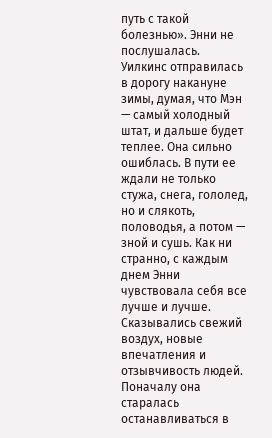путь с такой болезнью». Энни не послушалась.
Уилкинс отправилась в дорогу накануне зимы, думая, что Мэн — самый холодный штат, и дальше будет теплее. Она сильно ошиблась. В пути ее ждали не только стужа, снега, гололед, но и слякоть, половодья, а потом — зной и сушь. Как ни странно, с каждым днем Энни чувствовала себя все лучше и лучше. Сказывались свежий воздух, новые впечатления и отзывчивость людей. Поначалу она старалась останавливаться в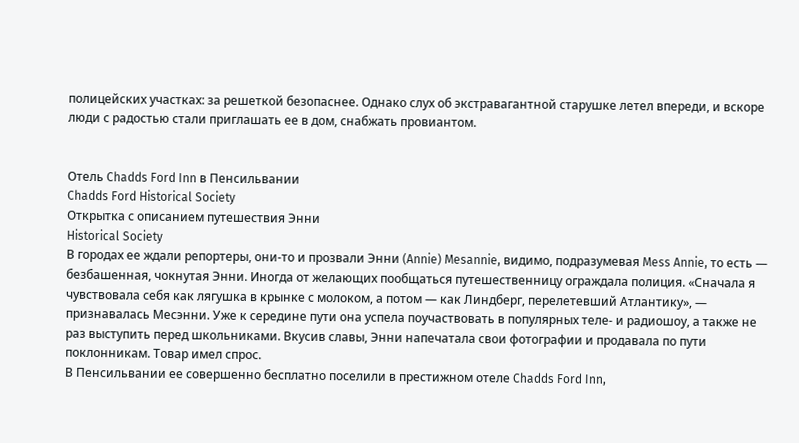полицейских участках: за решеткой безопаснее. Однако слух об экстравагантной старушке летел впереди, и вскоре люди с радостью стали приглашать ее в дом, снабжать провиантом.


Отель Chadds Ford Inn в Пенсильвании
Chadds Ford Historical Society
Открытка с описанием путешествия Энни
Historical Society
В городах ее ждали репортеры, они-то и прозвали Энни (Annie) Mesannie, видимо, подразумевая Mess Annie, то есть — безбашенная, чокнутая Энни. Иногда от желающих пообщаться путешественницу ограждала полиция. «Сначала я чувствовала себя как лягушка в крынке с молоком, а потом — как Линдберг, перелетевший Атлантику», — признавалась Месэнни. Уже к середине пути она успела поучаствовать в популярных теле- и радиошоу, а также не раз выступить перед школьниками. Вкусив славы, Энни напечатала свои фотографии и продавала по пути поклонникам. Товар имел спрос.
В Пенсильвании ее совершенно бесплатно поселили в престижном отеле Chadds Ford Inn,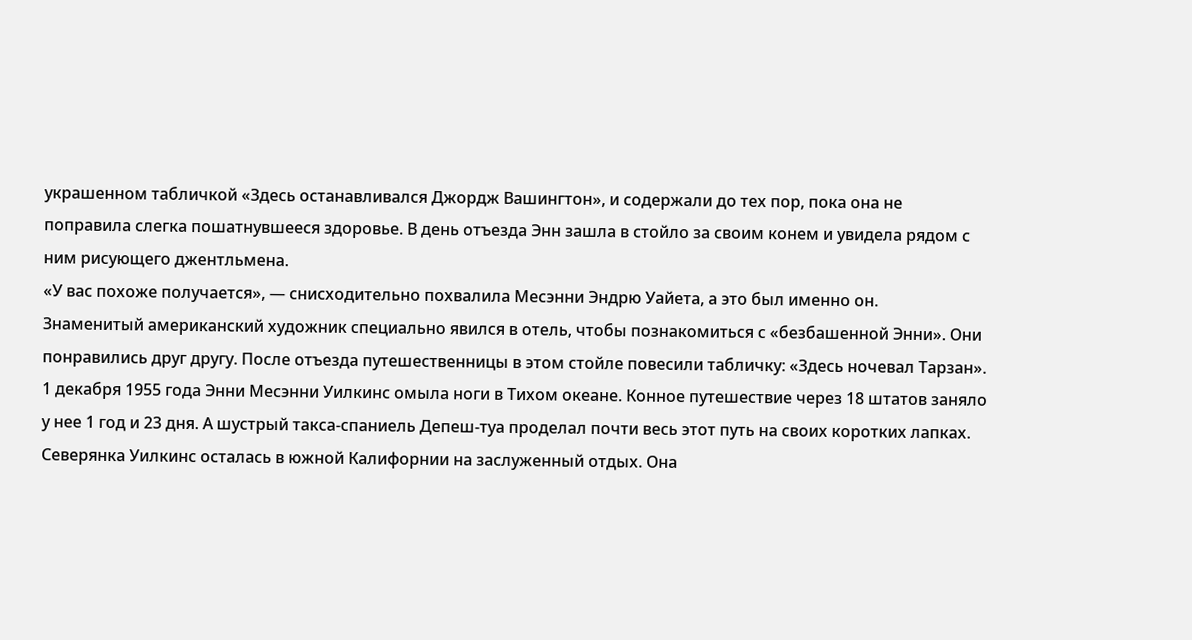украшенном табличкой «Здесь останавливался Джордж Вашингтон», и содержали до тех пор, пока она не поправила слегка пошатнувшееся здоровье. В день отъезда Энн зашла в стойло за своим конем и увидела рядом с ним рисующего джентльмена.
«У вас похоже получается», — снисходительно похвалила Месэнни Эндрю Уайета, а это был именно он.
Знаменитый американский художник специально явился в отель, чтобы познакомиться с «безбашенной Энни». Они понравились друг другу. После отъезда путешественницы в этом стойле повесили табличку: «Здесь ночевал Тарзан».
1 декабря 1955 года Энни Месэнни Уилкинс омыла ноги в Тихом океане. Конное путешествие через 18 штатов заняло у нее 1 год и 23 дня. А шустрый такса-спаниель Депеш-туа проделал почти весь этот путь на своих коротких лапках.
Северянка Уилкинс осталась в южной Калифорнии на заслуженный отдых. Она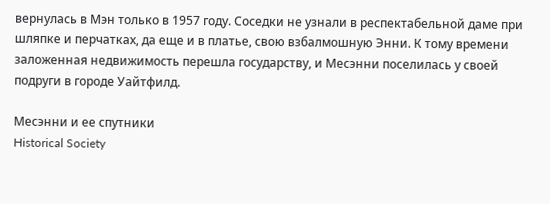вернулась в Мэн только в 1957 году. Соседки не узнали в респектабельной даме при шляпке и перчатках, да еще и в платье, свою взбалмошную Энни. К тому времени заложенная недвижимость перешла государству, и Месэнни поселилась у своей подруги в городе Уайтфилд.

Месэнни и ее спутники
Historical Society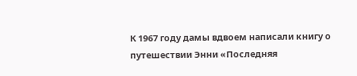К 1967 году дамы вдвоем написали книгу о путешествии Энни «Последняя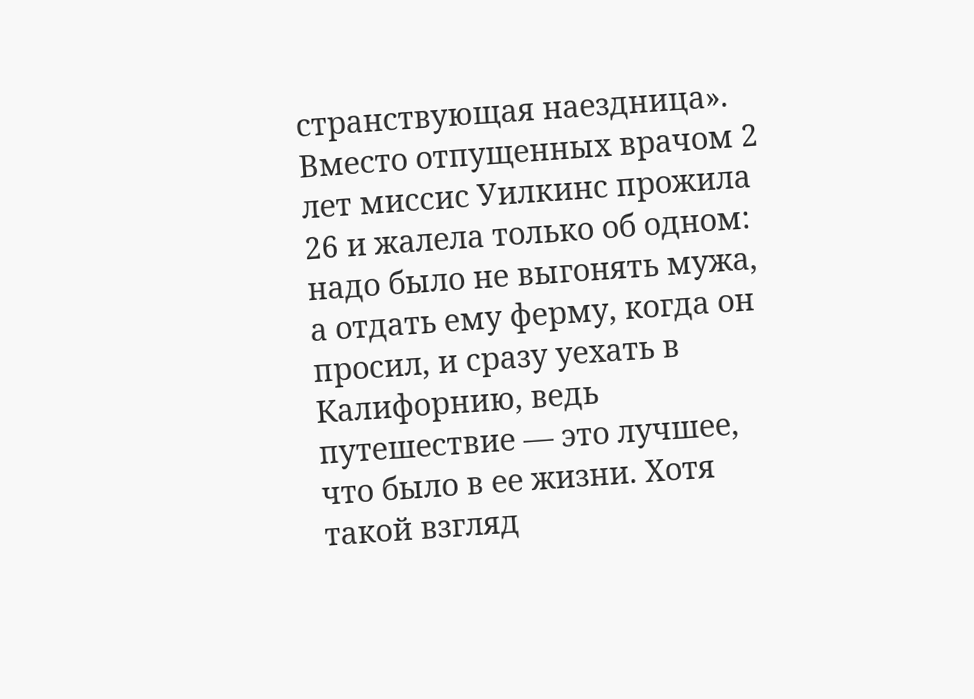странствующая наездница». Вместо отпущенных врачом 2 лет миссис Уилкинс прожила 26 и жалела только об одном: надо было не выгонять мужа, а отдать ему ферму, когда он просил, и сразу уехать в Калифорнию, ведь путешествие — это лучшее, что было в ее жизни. Хотя такой взгляд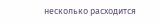несколько расходится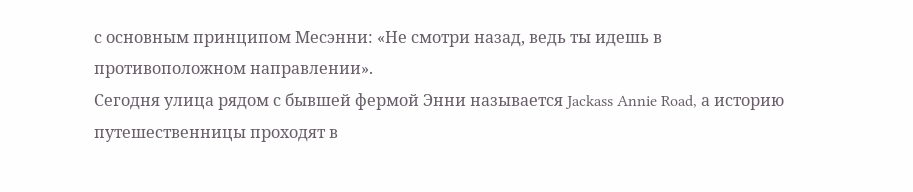с основным принципом Месэнни: «Не смотри назад, ведь ты идешь в противоположном направлении».
Сегодня улица рядом с бывшей фермой Энни называется Jackass Annie Road, а историю путешественницы проходят в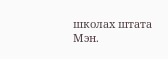школах штата Мэн.